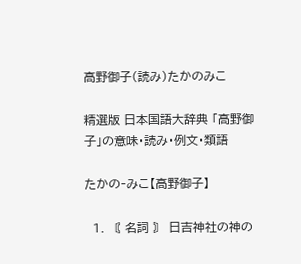高野御子(読み)たかのみこ

精選版 日本国語大辞典 「高野御子」の意味・読み・例文・類語

たかの‐みこ【高野御子】

  1. 〘 名詞 〙 日吉神社の神の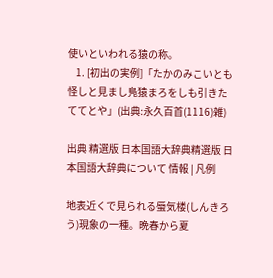使いといわれる猿の称。
    1. [初出の実例]「たかのみこいとも怪しと見まし鳬猿まろをしも引きたててとや」(出典:永久百首(1116)雑)

出典 精選版 日本国語大辞典精選版 日本国語大辞典について 情報 | 凡例

地表近くで見られる蜃気楼(しんきろう)現象の一種。晩春から夏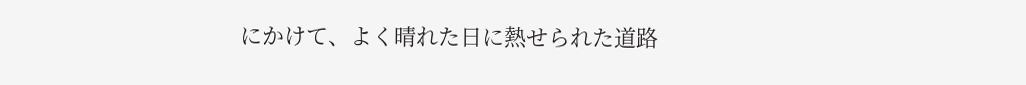にかけて、よく晴れた日に熱せられた道路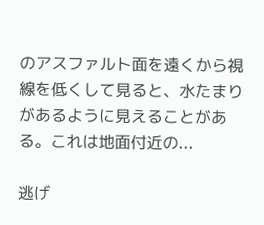のアスファルト面を遠くから視線を低くして見ると、水たまりがあるように見えることがある。これは地面付近の...

逃げ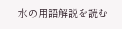水の用語解説を読む